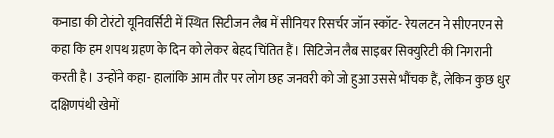कनाडा की टोरंटो यूनिवर्सिटी में स्थित सिटीजन लैब में सीनियर रिसर्चर जॉन स्कॉट- रेयलटन ने सीएनएन से कहा कि हम शपथ ग्रहण के दिन को लेकर बेहद चिंतित हैं। सिटिजेन लैब साइबर सिक्युरिटी की निगरानी करती है। उन्होंने कहा- हालांकि आम तौर पर लोग छह जनवरी को जो हुआ उससे भौंचक हैं, लेकिन कुछ धुर दक्षिणपंथी खेमों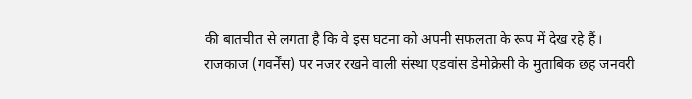की बातचीत से लगता है कि वे इस घटना को अपनी सफलता के रूप में देख रहे हैं।
राजकाज (गवर्नेंस) पर नजर रखने वाली संस्था एडवांस डेमोक्रेसी के मुताबिक छह जनवरी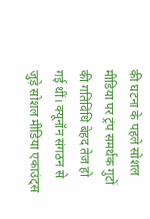की घटना के पहले सोशल मीडिया पर ट्रंप समर्थक गुटों की गतिविधि बेहद तेज हो गई थीं। क्यूनॉन संगठन से जुड़े सोशल मीडिया एकाउंट्स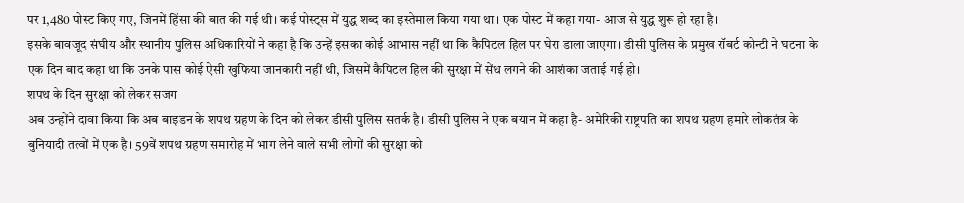पर 1,480 पोस्ट किए गए, जिनमें हिंसा की बात की गई थी। कई पोस्ट्स में युद्ध शब्द का इस्तेमाल किया गया था। एक पोस्ट में कहा गया- आज से युद्ध शुरू हो रहा है।
इसके बावजूद संघीय और स्थानीय पुलिस अधिकारियों ने कहा है कि उन्हें इसका कोई आभास नहीं था कि कैपिटल हिल पर घेरा डाला जाएगा। डीसी पुलिस के प्रमुख रॉबर्ट कोन्टी ने घटना के एक दिन बाद कहा था कि उनके पास कोई ऐसी खुफिया जानकारी नहीं थी, जिसमें कैपिटल हिल की सुरक्षा में सेंध लगने की आशंका जताई गई हो।
शपथ के दिन सुरक्षा को लेकर सजग
अब उन्होंने दावा किया कि अब बाइडन के शपथ ग्रहण के दिन को लेकर डीसी पुलिस सतर्क है। डीसी पुलिस ने एक बयान में कहा है- अमेरिकी राष्ट्रपति का शपथ ग्रहण हमारे लोकतंत्र के बुनियादी तत्वों में एक है। 59वें शपथ ग्रहण समारोह में भाग लेने वाले सभी लोगों की सुरक्षा को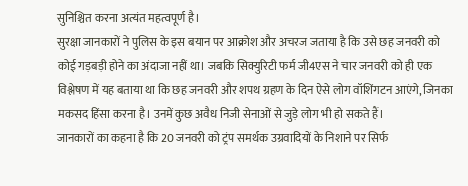सुनिश्चित करना अत्यंत महत्वपूर्ण है।
सुरक्षा जानकारों ने पुलिस के इस बयान पर आक्रोश और अचरज जताया है कि उसे छह जनवरी को कोई गड़बड़ी होने का अंदाजा नहीं था। जबकि सिक्युरिटी फर्म जी4एस ने चार जनवरी को ही एक विश्लेषण में यह बताया था कि छह जनवरी और शपथ ग्रहण के दिन ऐसे लोग वॉशिंगटन आएंगे, जिनका मकसद हिंसा करना है। उनमें कुछ अवैध निजी सेनाओं से जुड़े लोग भी हो सकते हैं।
जानकारों का कहना है कि 20 जनवरी को ट्रंप समर्थक उग्रवादियों के निशाने पर सिर्फ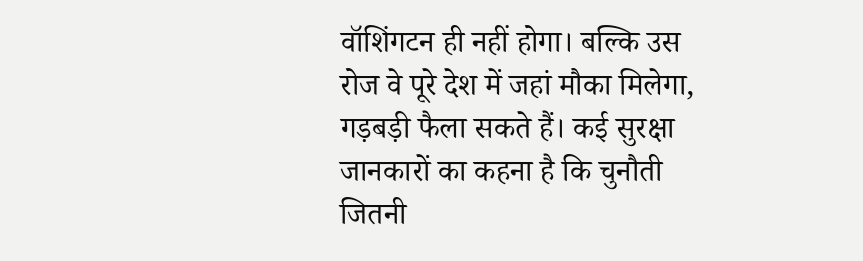वॉशिंगटन ही नहीं होगा। बल्कि उस रोज वे पूरे देश में जहां मौका मिलेगा, गड़बड़ी फैला सकते हैं। कई सुरक्षा जानकारों का कहना है कि चुनौती जितनी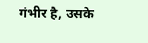गंभीर है, उसके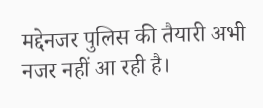मद्देनजर पुलिस की तैयारी अभी नजर नहीं आ रही है।